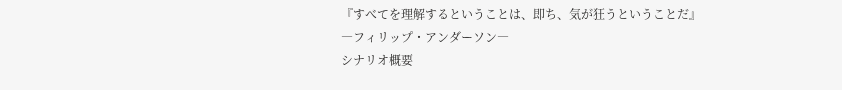『すべてを理解するということは、即ち、気が狂うということだ』
―フィリップ・アンダーソン―
シナリオ概要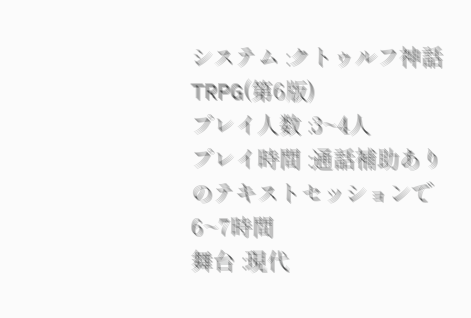システム :クトゥルフ神話TRPG(第6版)
プレイ人数 :3~4人
プレイ時間 :通話補助ありのテキストセッションで6~7時間
舞台 :現代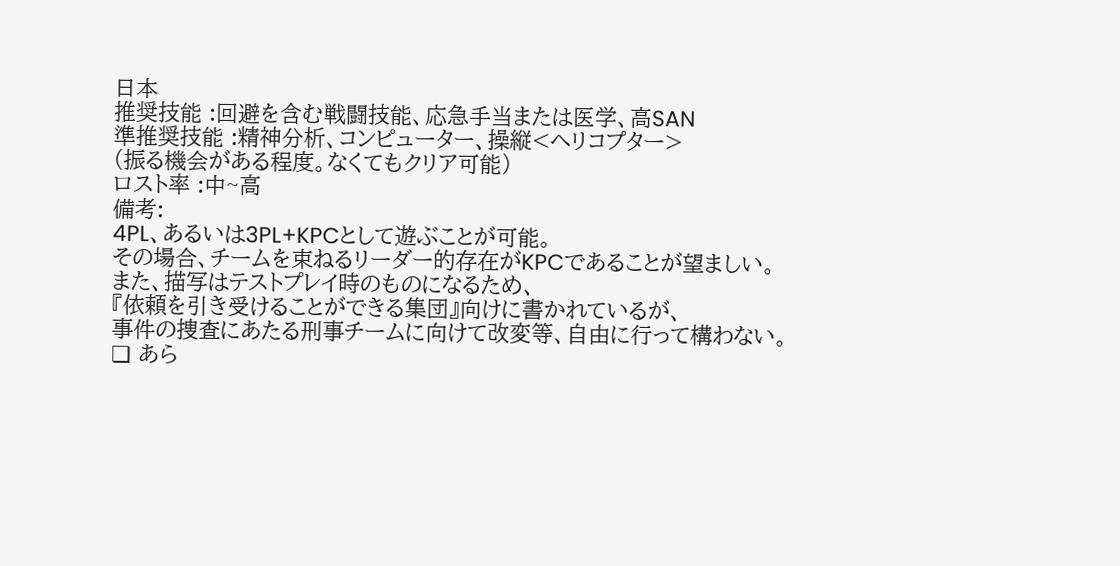日本
推奨技能 :回避を含む戦闘技能、応急手当または医学、高SAN
準推奨技能 :精神分析、コンピューター、操縦<ヘリコプター>
(振る機会がある程度。なくてもクリア可能)
ロスト率 :中~高
備考:
4PL、あるいは3PL+KPCとして遊ぶことが可能。
その場合、チームを束ねるリーダー的存在がKPCであることが望ましい。
また、描写はテストプレイ時のものになるため、
『依頼を引き受けることができる集団』向けに書かれているが、
事件の捜査にあたる刑事チームに向けて改変等、自由に行って構わない。
❏ あら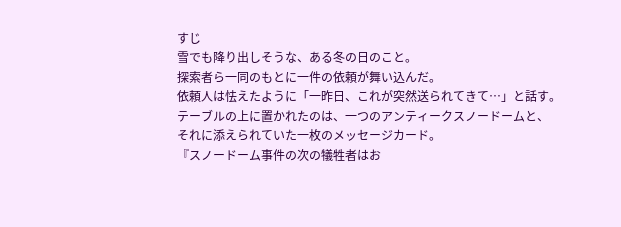すじ
雪でも降り出しそうな、ある冬の日のこと。
探索者ら一同のもとに一件の依頼が舞い込んだ。
依頼人は怯えたように「一昨日、これが突然送られてきて…」と話す。
テーブルの上に置かれたのは、一つのアンティークスノードームと、
それに添えられていた一枚のメッセージカード。
『スノードーム事件の次の犠牲者はお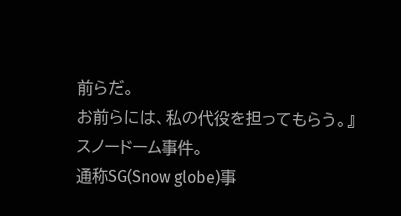前らだ。
お前らには、私の代役を担ってもらう。』
スノードーム事件。
通称SG(Snow globe)事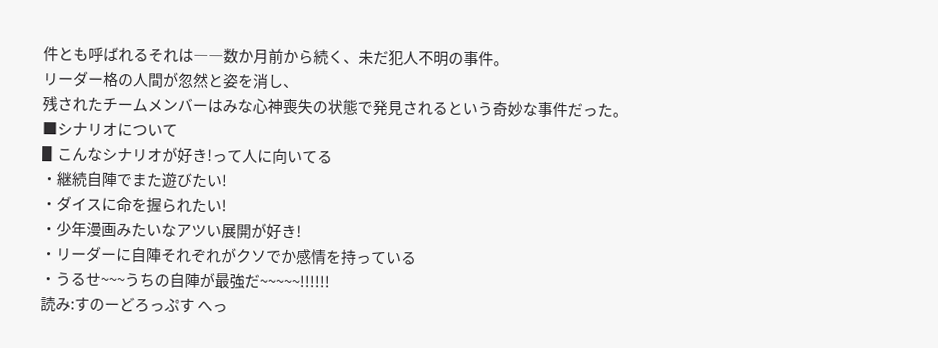件とも呼ばれるそれは――数か月前から続く、未だ犯人不明の事件。
リーダー格の人間が忽然と姿を消し、
残されたチームメンバーはみな心神喪失の状態で発見されるという奇妙な事件だった。
■シナリオについて
▋こんなシナリオが好き!って人に向いてる
・継続自陣でまた遊びたい!
・ダイスに命を握られたい!
・少年漫画みたいなアツい展開が好き!
・リーダーに自陣それぞれがクソでか感情を持っている
・うるせ~~~うちの自陣が最強だ~~~~~!!!!!!
読み:すのーどろっぷす へっ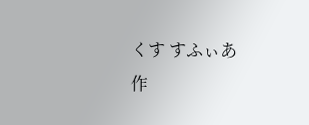くす すふぃあ
作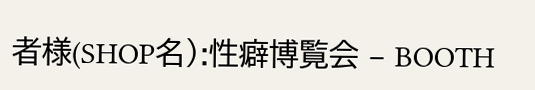者様(SHOP名):性癖博覧会 – BOOTH